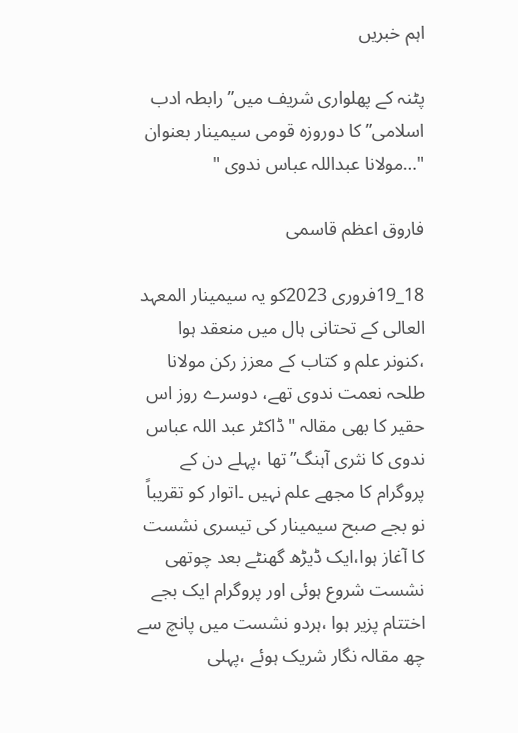اہم خبریں

پٹنہ کے پھلواری شریف میں” رابطہ ادب اسلامی” کا دوروزہ قومی سیمینار بعنوان "…مولانا عبداللہ عباس ندوی "

فاروق اعظم قاسمی

18_19فروری 2023کو یہ سیمینار المعہد العالی کے تحتانی ہال میں منعقد ہوا ،کنونر علم و کتاب کے معزز رکن مولانا طلحہ نعمت ندوی تھے، دوسرے روز اس حقیر کا بھی مقالہ "ڈاکٹر عبد اللہ عباس ندوی کا نثری آہنگ”تھا ،پہلے دن کے پروگرام کا مجھے علم نہیں ۔اتوار کو تقریباً نو بجے صبح سیمینار کی تیسری نشست کا آغاز ہوا،ایک ڈیڑھ گھنٹے بعد چوتھی نشست شروع ہوئی اور پروگرام ایک بجے اختتام پزیر ہوا ،ہردو نشست میں پانچ سے چھ مقالہ نگار شریک ہوئے ،پہلی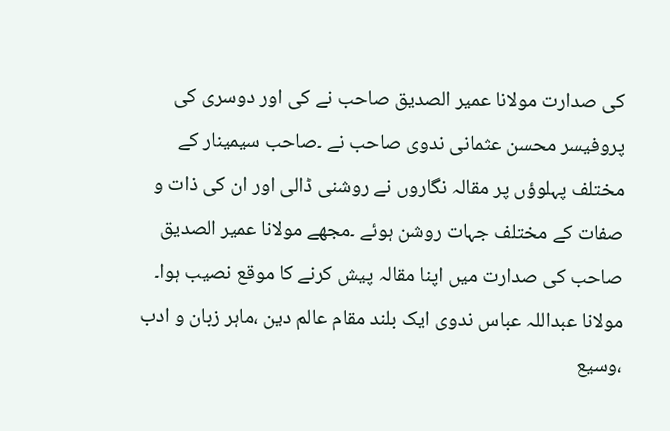کی صدارت مولانا عمیر الصدیق صاحب نے کی اور دوسری کی پروفیسر محسن عثمانی ندوی صاحب نے ۔صاحب سیمینار کے مختلف پہلوؤں پر مقالہ نگاروں نے روشنی ڈالی اور ان کی ذات و صفات کے مختلف جہات روشن ہوئے ۔مجھے مولانا عمیر الصدیق صاحب کی صدارت میں اپنا مقالہ پیش کرنے کا موقع نصیب ہوا۔
مولانا عبداللہ عباس ندوی ایک بلند مقام عالم دین ،ماہر زبان و ادب ،وسیع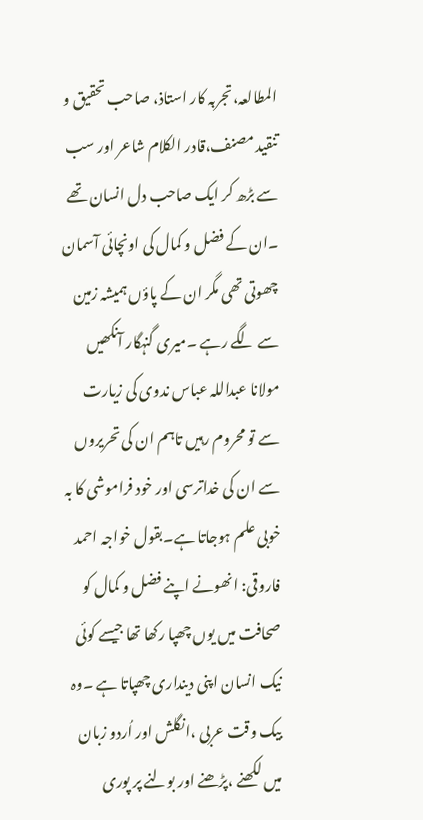المطالعہ،تجربہ کار استاذ، صاحب تحقیق و تنقید مصنف،قادر الکلام شاعر اور سب سے بڑھ کر ایک صاحب دل انسان تھے ۔ان کے فضل و کمال کی اونچائی آسمان چھوتی تھی مگر ان کے پاؤں ہمیشہ زمین سے لگے رہے ۔میری گنہگار آنکھیں مولانا عبداللہ عباس ندوی کی زیارت سے تو محروم رہیں تاہم ان کی تحریروں سے ان کی خداترسی اور خود فراموشی کا بہ خوبی علم ہوجاتا ہے۔بقول خواجہ احمد فاروقی: انھونے اپنے فضل و کمال کو صحافت میں یوں چھپا رکھا تھا جیسے کوئی نیک انسان اپنی دینداری چھپاتا ہے ۔وہ بیک وقت عربی ،انگلش اور اُردو زبان میں لکھنے ،پڑھنے اور بولنے پر پوری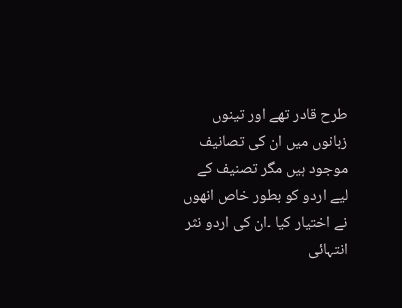طرح قادر تھے اور تینوں زبانوں میں ان کی تصانیف موجود ہیں مگر تصنیف کے لیے اردو کو بطور خاص انھوں نے اختیار کیا ۔ان کی اردو نثر انتہائی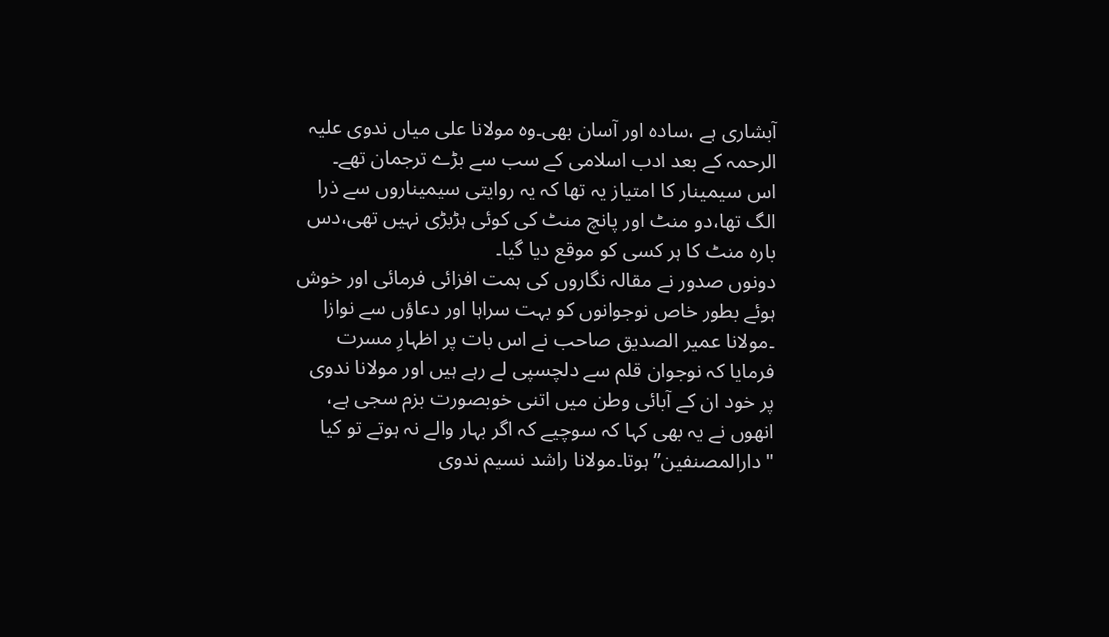آبشاری ہے ،سادہ اور آسان بھی۔وہ مولانا علی میاں ندوی علیہ الرحمہ کے بعد ادب اسلامی کے سب سے بڑے ترجمان تھے۔
اس سیمینار کا امتیاز یہ تھا کہ یہ روایتی سیمیناروں سے ذرا الگ تھا،دو منٹ اور پانچ منٹ کی کوئی ہڑبڑی نہیں تھی،دس بارہ منٹ کا ہر کسی کو موقع دیا گیا۔
دونوں صدور نے مقالہ نگاروں کی ہمت افزائی فرمائی اور خوش ہوئے بطور خاص نوجوانوں کو بہت سراہا اور دعاؤں سے نوازا ۔مولانا عمیر الصدیق صاحب نے اس بات پر اظہارِ مسرت فرمایا کہ نوجوان قلم سے دلچسپی لے رہے ہیں اور مولانا ندوی پر خود ان کے آبائی وطن میں اتنی خوبصورت بزم سجی ہے، انھوں نے یہ بھی کہا کہ سوچیے کہ اگر بہار والے نہ ہوتے تو کیا "دارالمصنفین”ہوتا۔مولانا راشد نسیم ندوی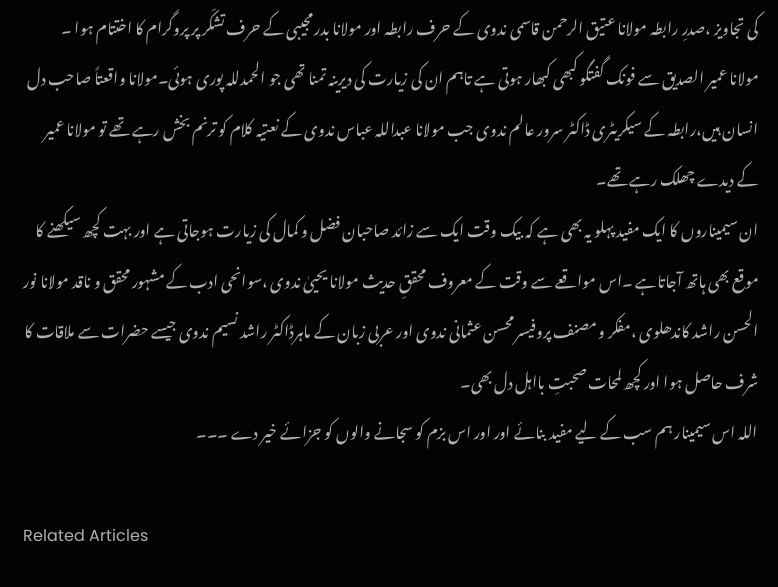کی تجاویز ،صدرِ رابطہ مولانا عتیق الرحمن قاسمی ندوی کے حرف رابطہ اور مولانا بدر مجیبی کے حرف تشکّر پر پروگرام کا اختتام ہوا ۔
مولانا عمیر الصدیق سے فونک گفتگو کبھی کبھار ہوتی ہے تاہم ان کی زیارت کی دیرینہ تمنا تھی جو الحمدللہ پوری ہوئی۔مولانا واقعتاً صاحب دل انسان ہیں،رابطہ کے سیکریٹری ڈاکٹر سرور عالم ندوی جب مولانا عبداللہ عباس ندوی کے نعتیہ کلام کو ترنم بخش رہے تھے تو مولانا عمیر کے دیدے چھلک رہے تھے۔
ان سیمیناروں کا ایک مفید پہلو یہ بھی ہے کہ بیک وقت ایک سے زائد صاحبان فضل و کمال کی زیارت ہوجاتی ہے اور بہت کچھ سیکھنے کا موقع بھی ہاتھ آجاتاہے ۔اس مواقعے سے وقت کے معروف محققِ حدیث مولانا یحییٰ ندوی ،سوانحی ادب کے مشہور محقق و ناقد مولانا نور الحسن راشد کاندھلوی ،مفکر و مصنف پروفیسر محسن عثمانی ندوی اور عربی زبان کے ماہرڈاکٹر راشد نسیم ندوی جیسے حضرات سے ملاقات کا شرف حاصل ہوا اور کچھ لمحات صحبتِ بااہل دل بھی۔
اللہ اس سیمینار ہم سب کے لیے مفید بنائے اور اور اس بزم کو سجانے والوں کو جزائے خیر دے ۔۔۔

Related Articles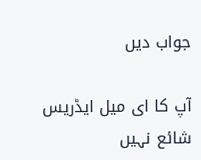جواب دیں

آپ کا ای میل ایڈریس شائع نہیں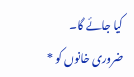کیا جائے گا۔ ضروری خانوں کو *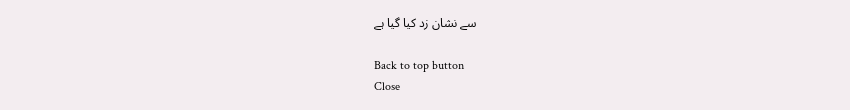سے نشان زد کیا گیا ہے

Back to top button
Close